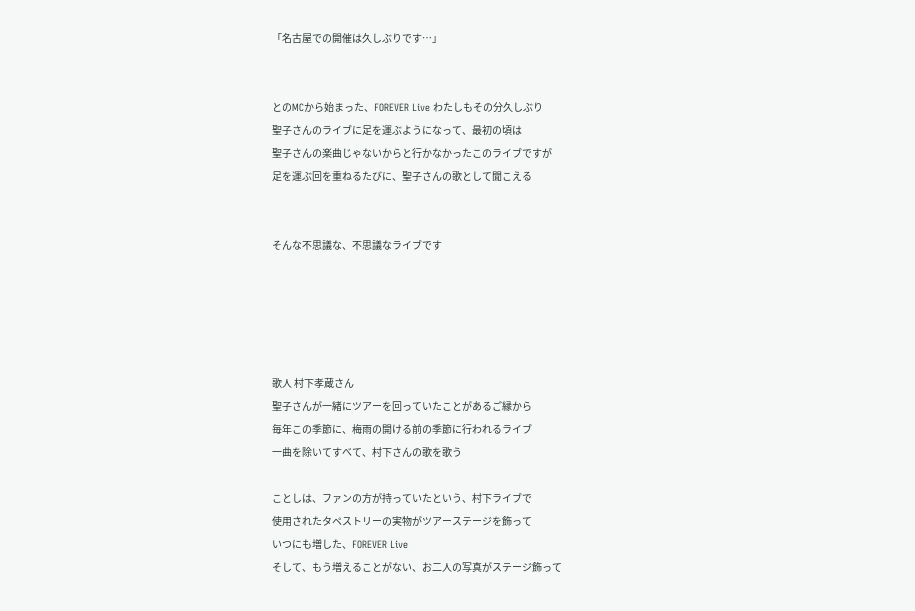「名古屋での開催は久しぶりです…」


とのMCから始まった、FOREVER Live わたしもその分久しぶり
聖子さんのライブに足を運ぶようになって、最初の頃は
聖子さんの楽曲じゃないからと行かなかったこのライブですが
足を運ぶ回を重ねるたびに、聖子さんの歌として聞こえる


そんな不思議な、不思議なライブです





歌人 村下孝蔵さん
聖子さんが一緒にツアーを回っていたことがあるご縁から
毎年この季節に、梅雨の開ける前の季節に行われるライブ
一曲を除いてすべて、村下さんの歌を歌う

ことしは、ファンの方が持っていたという、村下ライブで
使用されたタペストリーの実物がツアーステージを飾って
いつにも増した、FOREVER Live
そして、もう増えることがない、お二人の写真がステージ飾って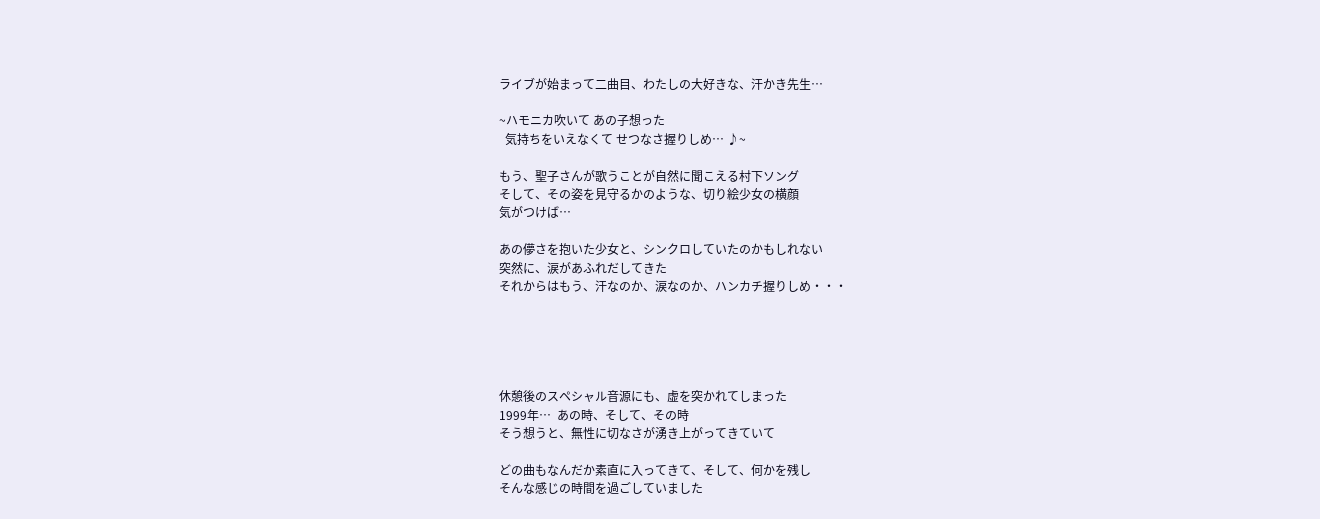ライブが始まって二曲目、わたしの大好きな、汗かき先生…

~ハモニカ吹いて あの子想った
  気持ちをいえなくて せつなさ握りしめ… ♪~

もう、聖子さんが歌うことが自然に聞こえる村下ソング
そして、その姿を見守るかのような、切り絵少女の横顔
気がつけば…

あの儚さを抱いた少女と、シンクロしていたのかもしれない
突然に、涙があふれだしてきた
それからはもう、汗なのか、涙なのか、ハンカチ握りしめ・・・





休憩後のスペシャル音源にも、虚を突かれてしまった
1999年…  あの時、そして、その時
そう想うと、無性に切なさが湧き上がってきていて

どの曲もなんだか素直に入ってきて、そして、何かを残し
そんな感じの時間を過ごしていました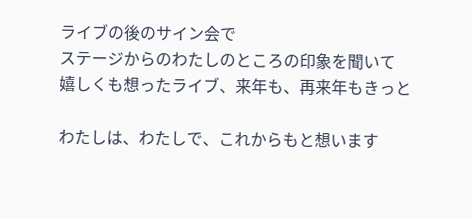ライブの後のサイン会で
ステージからのわたしのところの印象を聞いて
嬉しくも想ったライブ、来年も、再来年もきっと

わたしは、わたしで、これからもと想います